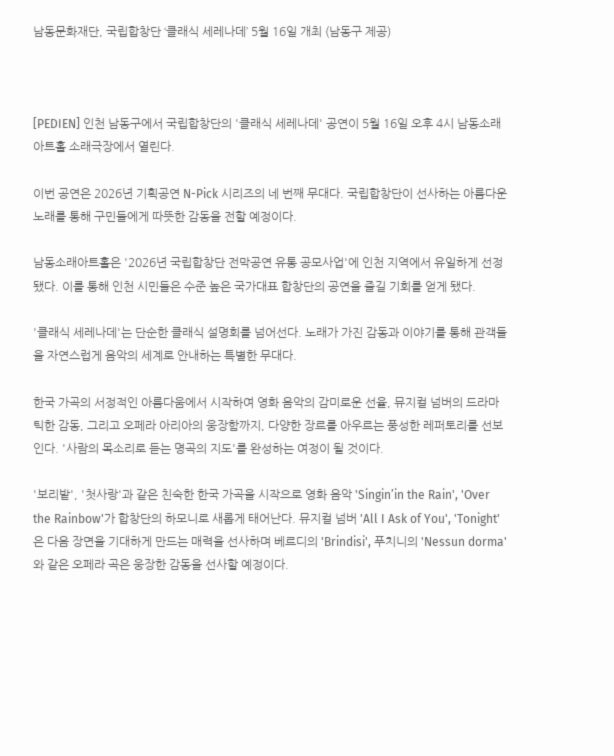남동문화재단, 국립합창단 ‘클래식 세레나데’ 5월 16일 개최 (남동구 제공)



[PEDIEN] 인천 남동구에서 국립합창단의 '클래식 세레나데' 공연이 5월 16일 오후 4시 남동소래아트홀 소래극장에서 열린다.

이번 공연은 2026년 기획공연 N-Pick 시리즈의 네 번째 무대다. 국립합창단이 선사하는 아름다운 노래를 통해 구민들에게 따뜻한 감동을 전할 예정이다.

남동소래아트홀은 '2026년 국립합창단 전막공연 유통 공모사업'에 인천 지역에서 유일하게 선정됐다. 이를 통해 인천 시민들은 수준 높은 국가대표 합창단의 공연을 즐길 기회를 얻게 됐다.

'클래식 세레나데'는 단순한 클래식 설명회를 넘어선다. 노래가 가진 감동과 이야기를 통해 관객들을 자연스럽게 음악의 세계로 안내하는 특별한 무대다.

한국 가곡의 서정적인 아름다움에서 시작하여 영화 음악의 감미로운 선율, 뮤지컬 넘버의 드라마틱한 감동, 그리고 오페라 아리아의 웅장함까지, 다양한 장르를 아우르는 풍성한 레퍼토리를 선보인다. '사람의 목소리로 듣는 명곡의 지도'를 완성하는 여정이 될 것이다.

'보리밭', '첫사랑'과 같은 친숙한 한국 가곡을 시작으로 영화 음악 'Singin’in the Rain', 'Over the Rainbow'가 합창단의 하모니로 새롭게 태어난다. 뮤지컬 넘버 'All I Ask of You', 'Tonight'은 다음 장면을 기대하게 만드는 매력을 선사하며 베르디의 'Brindisi', 푸치니의 'Nessun dorma'와 같은 오페라 곡은 웅장한 감동을 선사할 예정이다.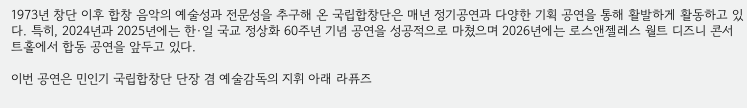1973년 창단 이후 합창 음악의 예술성과 전문성을 추구해 온 국립합창단은 매년 정기공연과 다양한 기획 공연을 통해 활발하게 활동하고 있다. 특히, 2024년과 2025년에는 한·일 국교 정상화 60주년 기념 공연을 성공적으로 마쳤으며 2026년에는 로스앤젤레스 월트 디즈니 콘서트홀에서 합동 공연을 앞두고 있다.

이번 공연은 민인기 국립합창단 단장 겸 예술감독의 지휘 아래 라퓨즈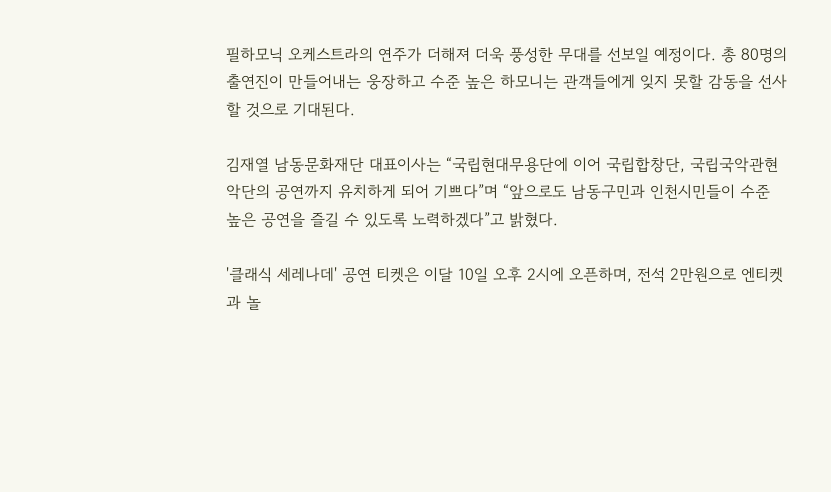필하모닉 오케스트라의 연주가 더해져 더욱 풍성한 무대를 선보일 예정이다. 총 80명의 출연진이 만들어내는 웅장하고 수준 높은 하모니는 관객들에게 잊지 못할 감동을 선사할 것으로 기대된다.

김재열 남동문화재단 대표이사는 “국립현대무용단에 이어 국립합창단, 국립국악관현악단의 공연까지 유치하게 되어 기쁘다”며 “앞으로도 남동구민과 인천시민들이 수준 높은 공연을 즐길 수 있도록 노력하겠다”고 밝혔다.

'클래식 세레나데' 공연 티켓은 이달 10일 오후 2시에 오픈하며, 전석 2만원으로 엔티켓과 놀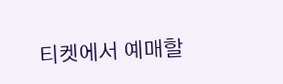티켓에서 예매할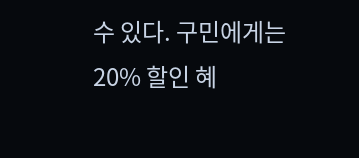수 있다. 구민에게는 20% 할인 혜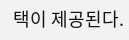택이 제공된다.